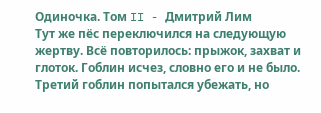Одиночка. Том II - Дмитрий Лим
Тут же пёс переключился на следующую жертву. Всё повторилось: прыжок, захват и глоток. Гоблин исчез, словно его и не было. Третий гоблин попытался убежать, но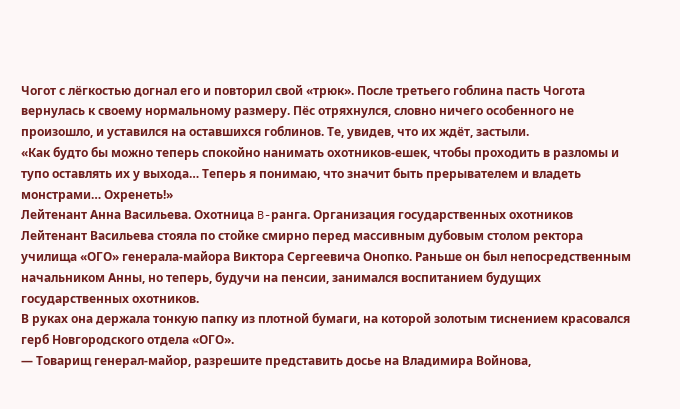Чогот с лёгкостью догнал его и повторил свой «трюк». После третьего гоблина пасть Чогота вернулась к своему нормальному размеру. Пёс отряхнулся, словно ничего особенного не произошло, и уставился на оставшихся гоблинов. Те, увидев, что их ждёт, застыли.
«Как будто бы можно теперь спокойно нанимать охотников-ешек, чтобы проходить в разломы и тупо оставлять их у выхода… Теперь я понимаю, что значит быть прерывателем и владеть монстрами… Охренеть!»
Лейтенант Анна Васильева. Охотница B-ранга. Организация государственных охотников
Лейтенант Васильева стояла по стойке смирно перед массивным дубовым столом ректора училища «ОГО» генерала-майора Виктора Сергеевича Онопко. Раньше он был непосредственным начальником Анны, но теперь, будучи на пенсии, занимался воспитанием будущих государственных охотников.
В руках она держала тонкую папку из плотной бумаги, на которой золотым тиснением красовался герб Новгородского отдела «ОГО».
— Товарищ генерал-майор, разрешите представить досье на Владимира Войнова,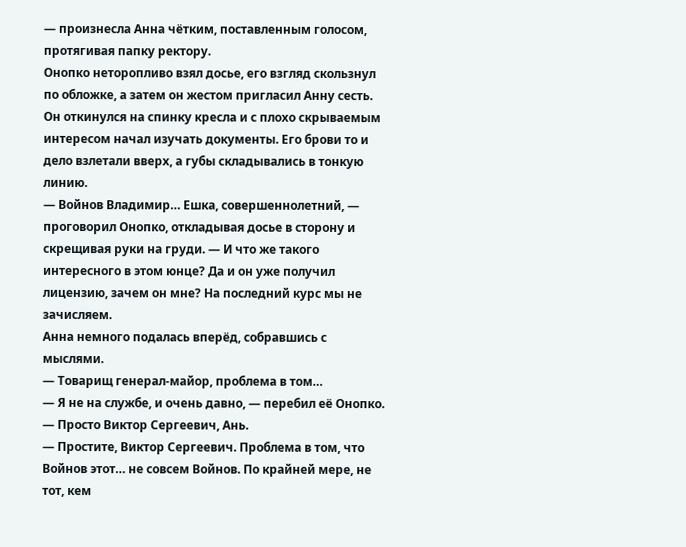— произнесла Анна чётким, поставленным голосом, протягивая папку ректору.
Онопко неторопливо взял досье, его взгляд скользнул по обложке, а затем он жестом пригласил Анну сесть. Он откинулся на спинку кресла и с плохо скрываемым интересом начал изучать документы. Его брови то и дело взлетали вверх, а губы складывались в тонкую линию.
— Войнов Владимир… Ешка, совершеннолетний, — проговорил Онопко, откладывая досье в сторону и скрещивая руки на груди. — И что же такого интересного в этом юнце? Да и он уже получил лицензию, зачем он мне? На последний курс мы не зачисляем.
Анна немного подалась вперёд, собравшись с мыслями.
— Товарищ генерал-майор, проблема в том…
— Я не на службе, и очень давно, — перебил её Онопко. — Просто Виктор Сергеевич, Ань.
— Простите, Виктор Сергеевич. Проблема в том, что Войнов этот… не совсем Войнов. По крайней мере, не тот, кем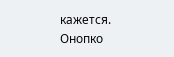кажется.
Онопко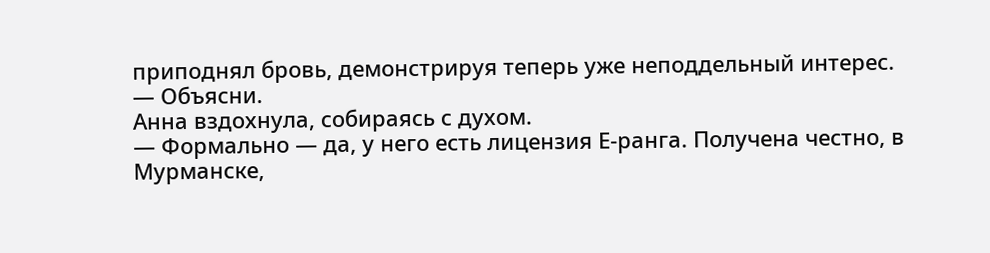приподнял бровь, демонстрируя теперь уже неподдельный интерес.
— Объясни.
Анна вздохнула, собираясь с духом.
— Формально — да, у него есть лицензия Е-ранга. Получена честно, в Мурманске,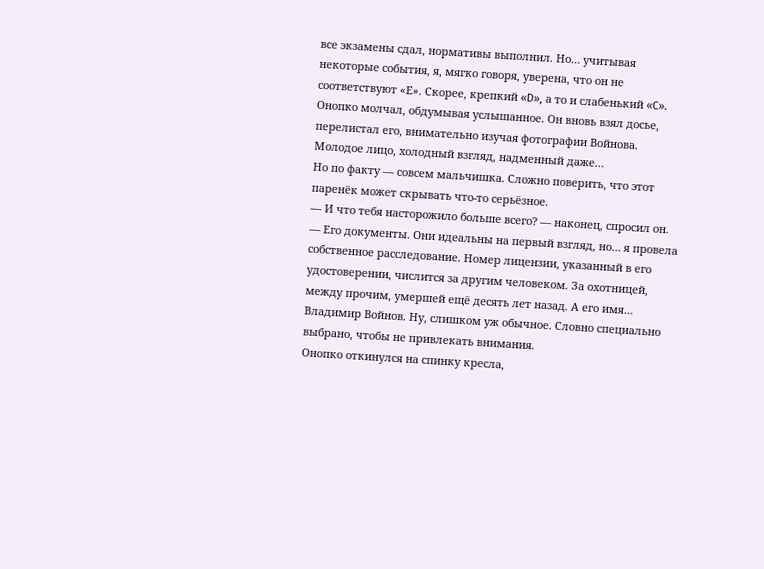все экзамены сдал, нормативы выполнил. Но… учитывая некоторые события, я, мягко говоря, уверена, что он не соответствуют «Е». Скорее, крепкий «D», а то и слабенький «C».
Онопко молчал, обдумывая услышанное. Он вновь взял досье, перелистал его, внимательно изучая фотографии Войнова. Молодое лицо, холодный взгляд, надменный даже…
Но по факту — совсем мальчишка. Сложно поверить, что этот паренёк может скрывать что-то серьёзное.
— И что тебя насторожило больше всего? — наконец, спросил он.
— Его документы. Они идеальны на первый взгляд, но… я провела собственное расследование. Номер лицензии, указанный в его удостоверении, числится за другим человеком. За охотницей, между прочим, умершей ещё десять лет назад. А его имя… Владимир Войнов. Ну, слишком уж обычное. Словно специально выбрано, чтобы не привлекать внимания.
Онопко откинулся на спинку кресла,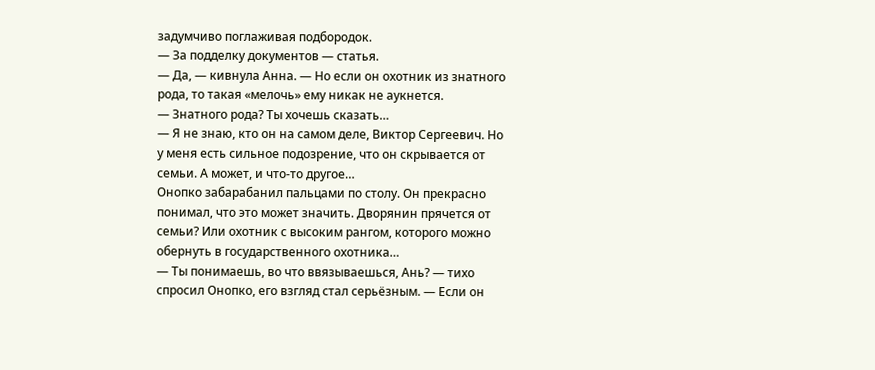задумчиво поглаживая подбородок.
— За подделку документов — статья.
— Да, — кивнула Анна. — Но если он охотник из знатного рода, то такая «мелочь» ему никак не аукнется.
— Знатного рода? Ты хочешь сказать…
— Я не знаю, кто он на самом деле, Виктор Сергеевич. Но у меня есть сильное подозрение, что он скрывается от семьи. А может, и что-то другое…
Онопко забарабанил пальцами по столу. Он прекрасно понимал, что это может значить. Дворянин прячется от семьи? Или охотник с высоким рангом, которого можно обернуть в государственного охотника…
— Ты понимаешь, во что ввязываешься, Ань? — тихо спросил Онопко, его взгляд стал серьёзным. — Если он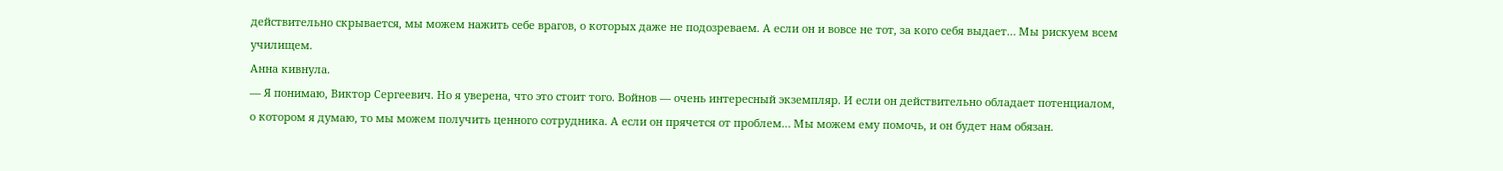действительно скрывается, мы можем нажить себе врагов, о которых даже не подозреваем. А если он и вовсе не тот, за кого себя выдает… Мы рискуем всем училищем.
Анна кивнула.
— Я понимаю, Виктор Сергеевич. Но я уверена, что это стоит того. Войнов — очень интересный экземпляр. И если он действительно обладает потенциалом, о котором я думаю, то мы можем получить ценного сотрудника. А если он прячется от проблем… Мы можем ему помочь, и он будет нам обязан.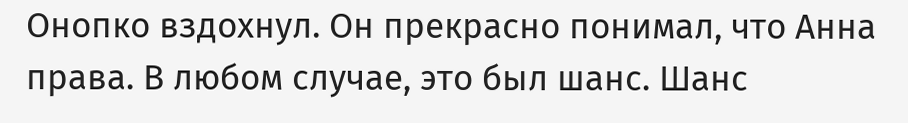Онопко вздохнул. Он прекрасно понимал, что Анна права. В любом случае, это был шанс. Шанс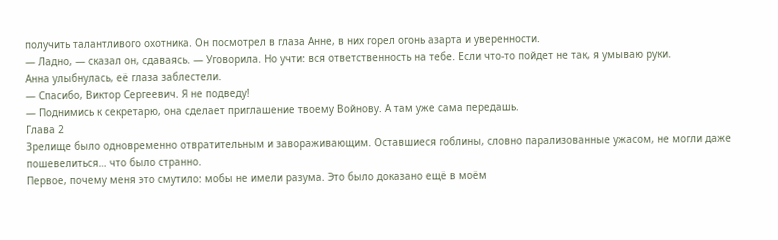получить талантливого охотника. Он посмотрел в глаза Анне, в них горел огонь азарта и уверенности.
— Ладно, — сказал он, сдаваясь. — Уговорила. Но учти: вся ответственность на тебе. Если что-то пойдет не так, я умываю руки.
Анна улыбнулась, её глаза заблестели.
— Спасибо, Виктор Сергеевич. Я не подведу!
— Поднимись к секретарю, она сделает приглашение твоему Войнову. А там уже сама передашь.
Глава 2
Зрелище было одновременно отвратительным и завораживающим. Оставшиеся гоблины, словно парализованные ужасом, не могли даже пошевелиться… что было странно.
Первое, почему меня это смутило: мобы не имели разума. Это было доказано ещё в моём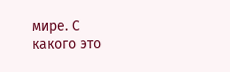мире. С какого это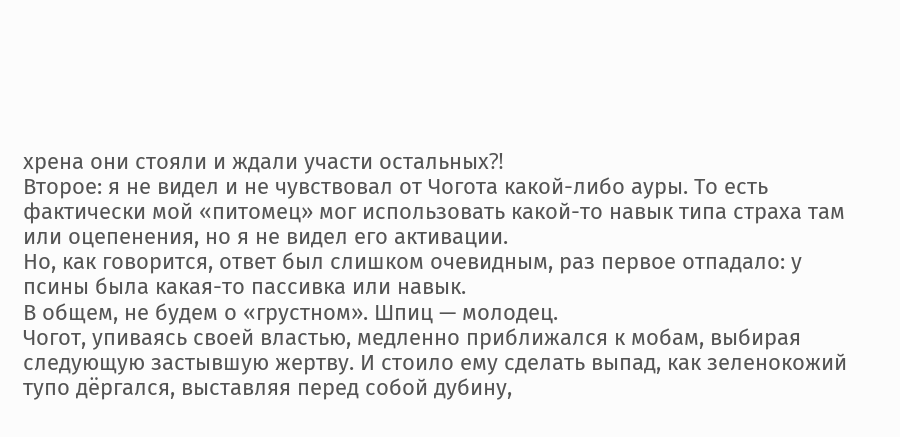хрена они стояли и ждали участи остальных⁈
Второе: я не видел и не чувствовал от Чогота какой-либо ауры. То есть фактически мой «питомец» мог использовать какой-то навык типа страха там или оцепенения, но я не видел его активации.
Но, как говорится, ответ был слишком очевидным, раз первое отпадало: у псины была какая-то пассивка или навык.
В общем, не будем о «грустном». Шпиц — молодец.
Чогот, упиваясь своей властью, медленно приближался к мобам, выбирая следующую застывшую жертву. И стоило ему сделать выпад, как зеленокожий тупо дёргался, выставляя перед собой дубину,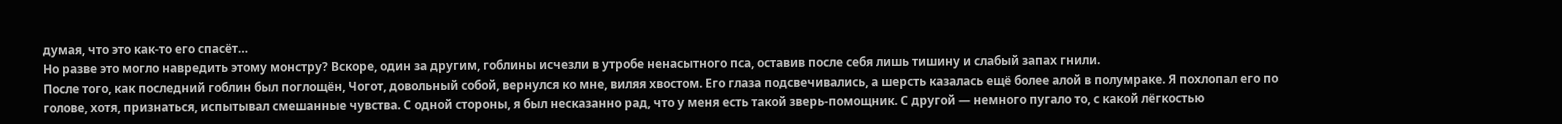думая, что это как-то его спасёт…
Но разве это могло навредить этому монстру? Вскоре, один за другим, гоблины исчезли в утробе ненасытного пса, оставив после себя лишь тишину и слабый запах гнили.
После того, как последний гоблин был поглощён, Чогот, довольный собой, вернулся ко мне, виляя хвостом. Его глаза подсвечивались, а шерсть казалась ещё более алой в полумраке. Я похлопал его по голове, хотя, признаться, испытывал смешанные чувства. С одной стороны, я был несказанно рад, что у меня есть такой зверь-помощник. С другой — немного пугало то, с какой лёгкостью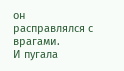он расправлялся с врагами.
И пугала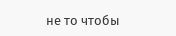не то чтобы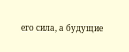его сила, а будущие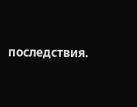последствия.